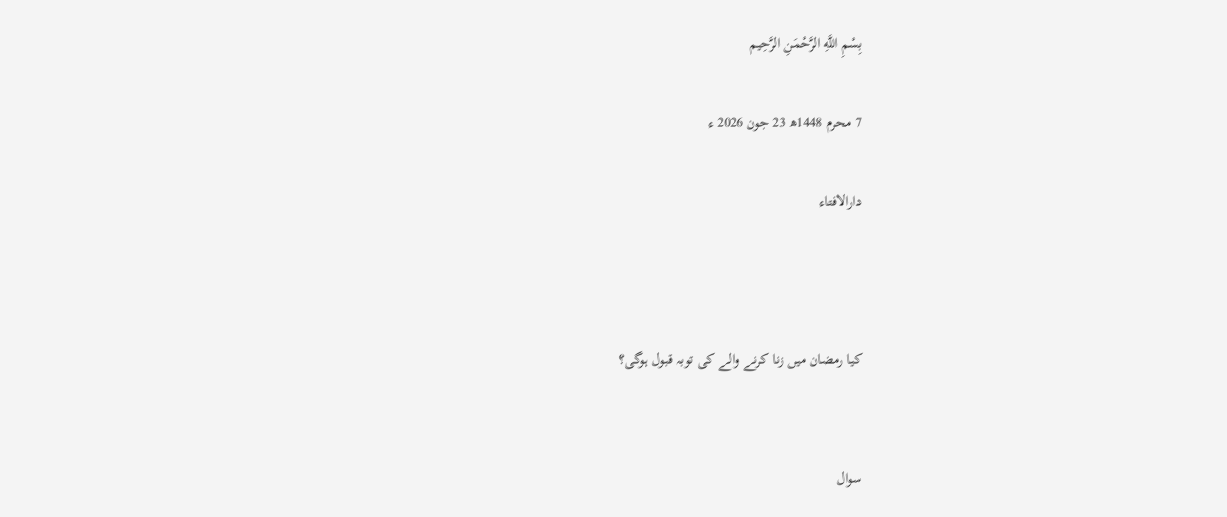بِسْمِ اللَّهِ الرَّحْمَنِ الرَّحِيم

7 محرم 1448ھ 23 جون 2026 ء

دارالافتاء



کیا رمضان میں زنا کرنے والے کی توبہ قبول ہوگی؟


سوال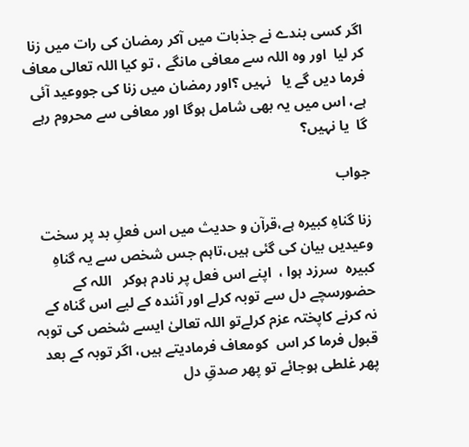اگر کسی بندے نے جذبات میں آکر رمضان کی رات میں زنا کر لیا  اور وہ اللہ سے معافی مانگے ، تو کیا اللہ تعالی معاف فرما دیں گے یا   نہیں ؟اور رمضان میں زنا کی جووعید آئی ہے، اس میں یہ بھی شامل ہوگا اور معافی سے محروم رہے گا  یا نہیں؟

جواب

زنا گناہِ کبیرہ ہے،قرآن و حدیث میں اس فعلِ بد پر سخت وعیدیں بیان کی گئی ہیں،تاہم جس شخص سے یہ گناہِ کبیرہ  سرزد ہوا ،  اپنے اس فعل پر نادم ہوکر   اللہ کے حضورسچے دل سے توبہ کرلے اور آئندہ کے لیے اس گناہ کے نہ کرنے کاپختہ عزم کرلےتو اللہ تعالیٰ ایسے شخص کی توبہ قبول فرما کر اس  کومعاف فرمادیتے ہیں، اگر توبہ کے بعد پھر غلطی ہوجائے تو پھر صدقِ دل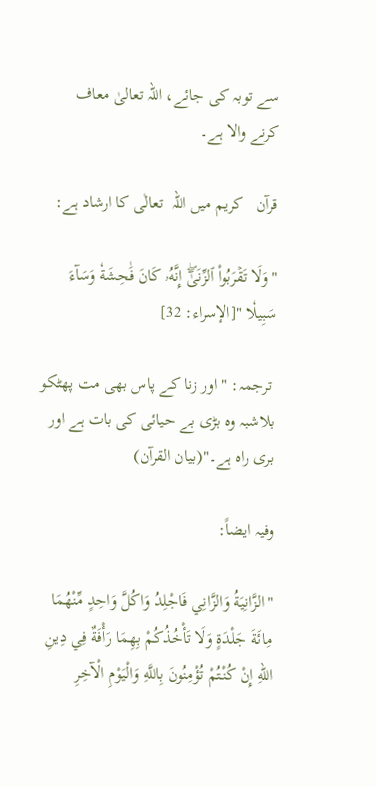سے توبہ کی جائے، اللہ تعالیٰ معاف کرنے والا ہے۔

قرآن   کریم میں اللہ  تعالٰی کا ارشاد ہے:

"وَلَا تَقۡرَبُواْ ٱلزِّنَىٰٓۖ إِنَّهُۥ كَانَ فَٰحِشَةٗ وَسَآءَ سَبِيلٗا "[الإسراء: 32]

 ترجمہ: "اور زنا کے پاس بھی مت پھٹکو بلاشبہ وہ بڑی بے حیائی کی بات ہے اور بری راہ ہے۔"(بیان القرآن)

وفیہ ایضاً:

"الزَّانِيَةُ وَالزَّانِي فَاجْلِدُ وَاكُلَّ وَاحِدٍ مِّنْهُمَا مِائَةَ جَلْدَةٍ وَلَا تَأْخُذُكُمْ بِهِمَا رَأْفَةٌ فِي دِينِ اللهِ إِنْ كُنْتُمْ تُؤْمِنُونَ بِاللَّهِ وَالْيَوْمِ الْآخِرِ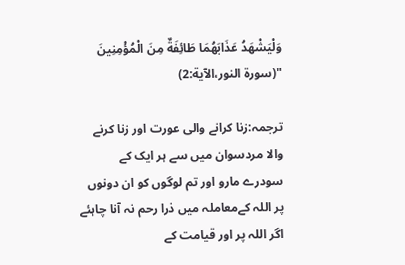وَلْيَشْهَدُ عَذَابَهُمَا طَائِفَةٌ مِنَ الْمُؤْمِنِينَ "(سورۃ النور،الآیة:2)

ترجمہ:زنا کرانے والی عورت اور زنا کرنے والا مردسوان میں سے ہر ایک کے سودرے مارو اور تم لوگوں کو ان دونوں پر اللہ کےمعاملہ میں ذرا رحم نہ آنا چاہئے اگر اللہ پر اور قیامت کے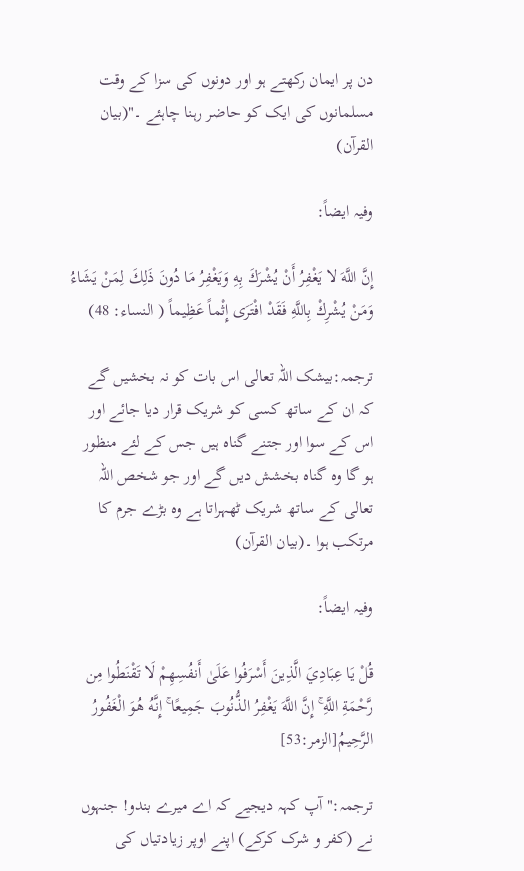دن پر ایمان رکھتے ہو اور دونوں کی سزا کے وقت مسلمانوں کی ایک کو حاضر رہنا چاہئے ۔"(بیان القرآن)

وفیہ ایضاً:

إِنَّ اللَّهَ لا يَغْفِرُ أَنْ يُشْرَكَ بِهِ وَيَغْفِرُ مَا دُونَ ذَلِكَ لِمَنْ يَشَاءُ وَمَنْ يُشْرِكْ بِاللَّهِ فَقَدْ افْتَرَى إِثْماً عَظِيماً ( النساء: 48)

ترجمہ:بیشک اللہ تعالی اس بات کو نہ بخشیں گے کہ ان کے ساتھ کسی کو شریک قرار دیا جائے اور اس کے سوا اور جتنے گناہ ہیں جس کے لئے منظور ہو گا وہ گناہ بخشش دیں گے اور جو شخص اللہ تعالی کے ساتھ شریک ٹھہراتا ہے وہ بڑے جرم کا مرتکب ہوا ۔(بیان القرآن)

وفیہ ایضاً:

قُلْ يَا عِبَادِيَ الَّذِينَ أَسْرَفُوا عَلَىٰ أَنفُسِهِمْ لَا تَقْنَطُوا مِن رَّحْمَةِ اللَّهِ ۚ إِنَّ اللَّهَ يَغْفِرُ الذُّنُوبَ جَمِيعًا ۚ إِنَّهُ هُوَ الْغَفُورُ الرَّحِيمُ[الزمر:53]

ترجمہ:"آپ کہہ دیجیے کہ اے میرے بندو! جنہوں نے (کفر و شرک کرکے) اپنے اوپر زیادتیاں کی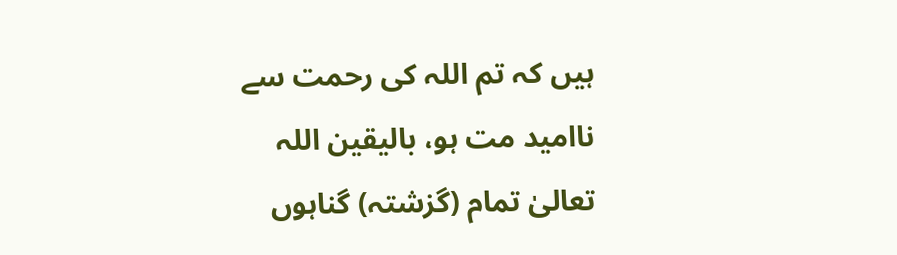ہیں کہ تم اللہ کی رحمت سے ناامید مت ہو، بالیقین اللہ تعالیٰ تمام (گزشتہ) گناہوں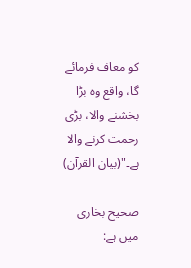کو معاف فرمائے گا، واقع وہ بڑا بخشنے والا، بڑی رحمت کرنے والا ہے۔"(بیان القرآن)

صحیح بخاری میں ہے: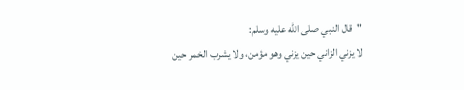"قال النبي صلى الله عليه وسلم: لا ‌يزني ‌الزاني ‌حين ‌يزني ‌وهو ‌مؤمن، ولا يشرب الخمر حين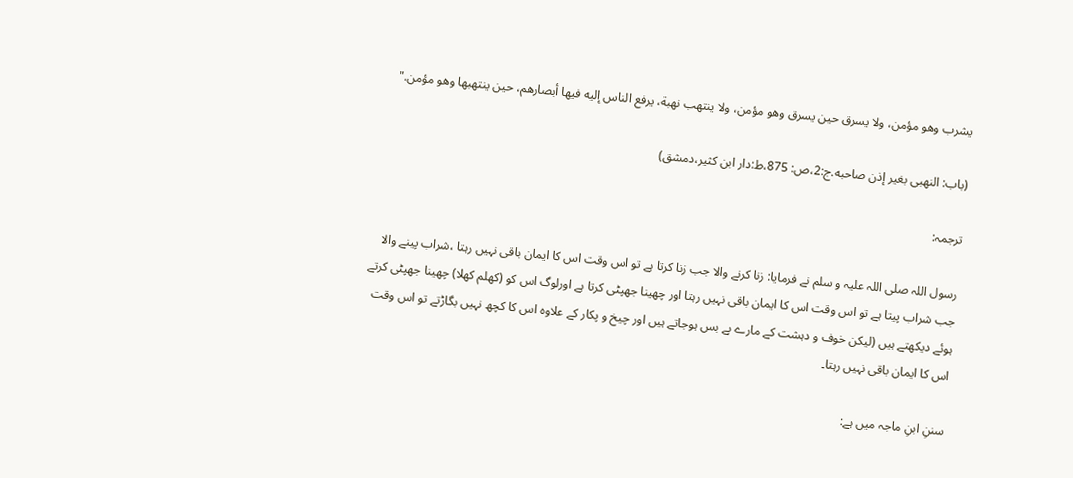يشرب وهو مؤمن، ولا يسرق حين يسرق وهو مؤمن، ولا ينتهب نهبة، يرفع الناس إليه فيها أبصارهم، حين ينتهبها وهو مؤمن."

(باب: النهبى بغير إذن صاحبه.ج:2،ص: 875،ط:دار ابن كثير،دمشق)

ترجمہ:

رسول اللہ صلی اللہ علیہ و سلم نے فرمایا: زنا کرنے والا جب زنا کرتا ہے تو اس وقت اس کا ایمان باقی نہیں رہتا ،شراب پینے والا جب شراب پیتا ہے تو اس وقت اس کا ایمان باقی نہیں رہتا اور چھینا جھپٹی کرتا ہے اورلوگ اس کو (کھلم کھلا) چھینا جھپٹی کرتے ہوئے دیکھتے ہیں (لیکن خوف و دہشت کے مارے بے بس ہوجاتے ہیں اور چیخ و پکار کے علاوہ اس کا کچھ نہیں بگاڑتے تو اس وقت اس کا ایمان باقی نہیں رہتا۔

سننِ ابنِ ماجہ میں ہے: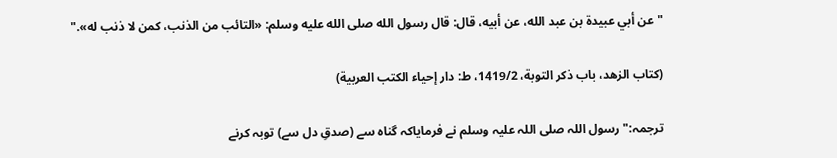"عن أبي عبيدة بن عبد الله، عن أبيه، قال: قال رسول الله صلى الله عليه وسلم: «التائب ‌من ‌الذنب، كمن لا ذنب له»."

(كتاب الزهد، باب ذكر التوبة، 1419/2، ط: دار إحياء الكتب العربية)

ترجمہ:" رسول اللہ صلی اللہ علیہ وسلم نے فرمایاکہ گناہ سے (صدقِ دل سے) توبہ کرنے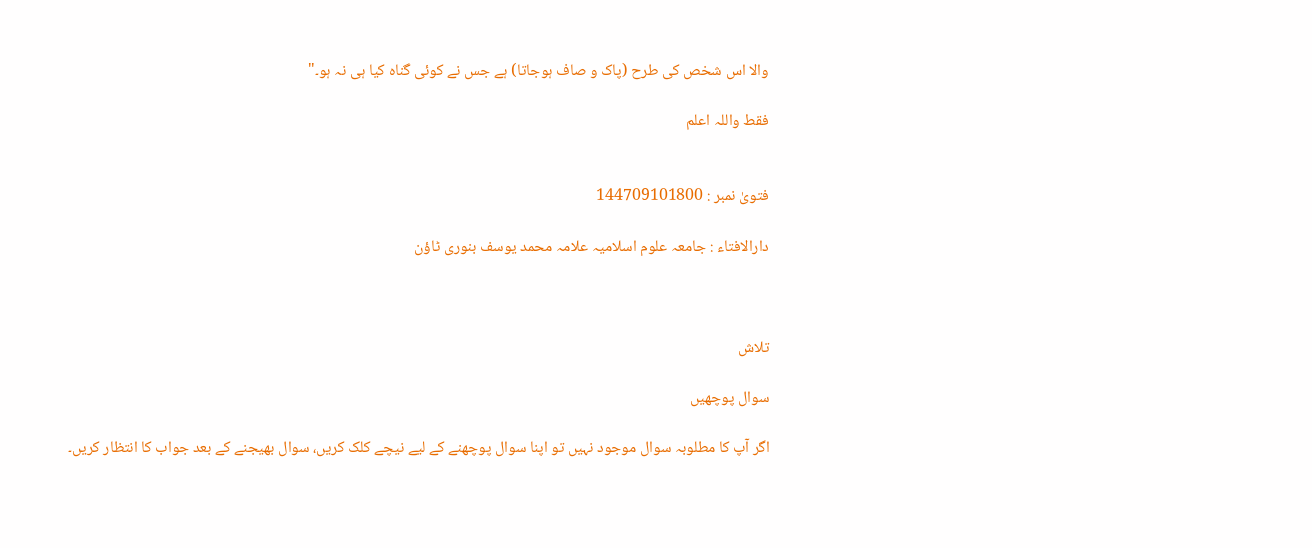والا اس شخص کی طرح (پاک و صاف ہوجاتا) ہے جس نے کوئی گناہ کیا ہی نہ ہو۔"

فقط واللہ اعلم


فتویٰ نمبر : 144709101800

دارالافتاء : جامعہ علوم اسلامیہ علامہ محمد یوسف بنوری ٹاؤن



تلاش

سوال پوچھیں

اگر آپ کا مطلوبہ سوال موجود نہیں تو اپنا سوال پوچھنے کے لیے نیچے کلک کریں، سوال بھیجنے کے بعد جواب کا انتظار کریں۔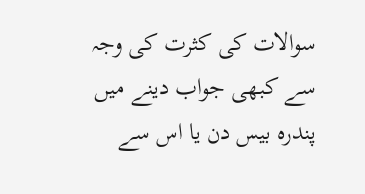سوالات کی کثرت کی وجہ سے کبھی جواب دینے میں پندرہ بیس دن یا اس سے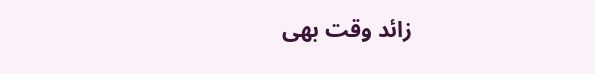زائد وقت بھی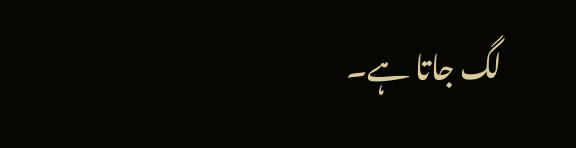لگ جاتا ہے۔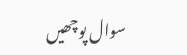سوال پوچھیں